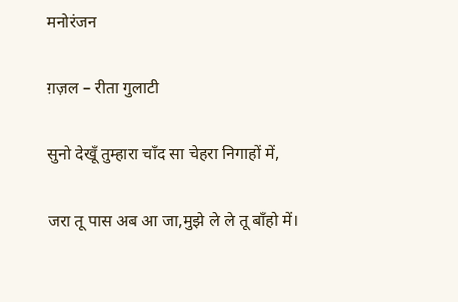मनोरंजन

ग़ज़ल – रीता गुलाटी

सुनो देखूँ तुम्हारा चाँद सा चेहरा निगाहों में,

जरा तू पास अब आ जा,मुझे ले ले तू बाँहो में।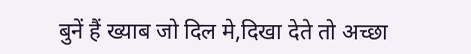बुनें हैं ख्याब जो दिल मे,दिखा देते तो अच्छा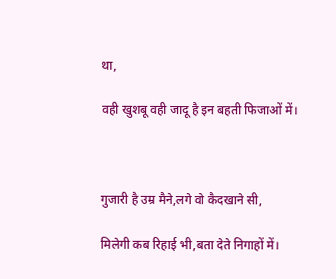था,

वही खुशबू वही जादू है इन बहती फिजाओं में।



गुजारी है उम्र मैने,लगे वो कैदखाने सी,

मिलेगी कब रिहाई भी,बता देते निगाहों में।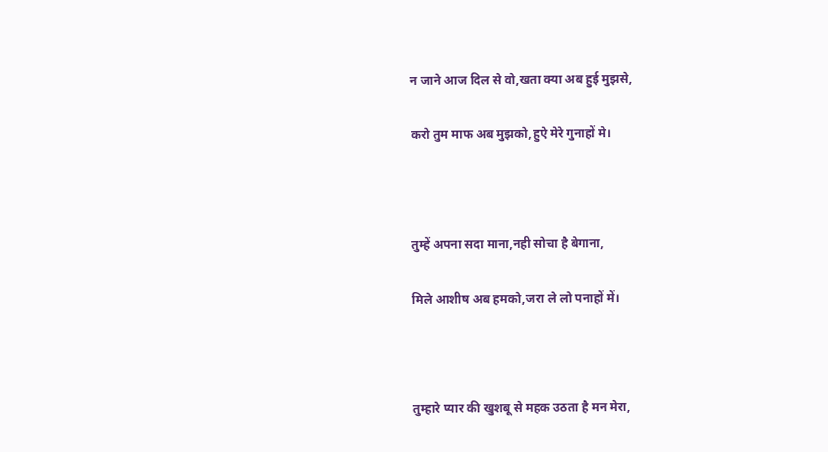न जाने आज दिल से वो,खता क्या अब हुई मुझसे,

करो तुम माफ अब मुझको,हुऐ मेरे गुनाहों मे।



तुम्हें अपना सदा माना,नही सोचा है बेगाना,

मिले आशीष अब हमको,जरा ले लो पनाहों में।



तुम्हारे प्यार की खुशबू से महक उठता है मन मेरा,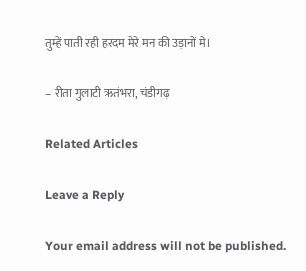तुम्हें पाती रही हरदम मेरे मन की उड़ानों मे।

– रीता गुलाटी ऋतंभरा, चंडीगढ़

Related Articles

Leave a Reply

Your email address will not be published.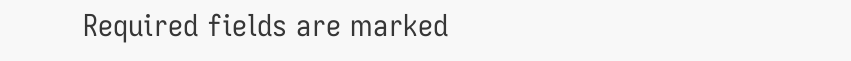Required fields are marked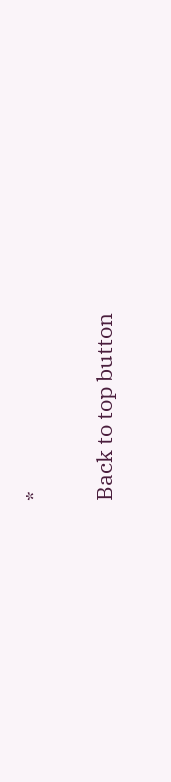*

Back to top button